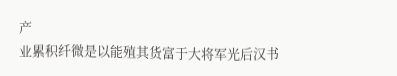产
业累积纤微是以能殖其货富于大将军光后汉书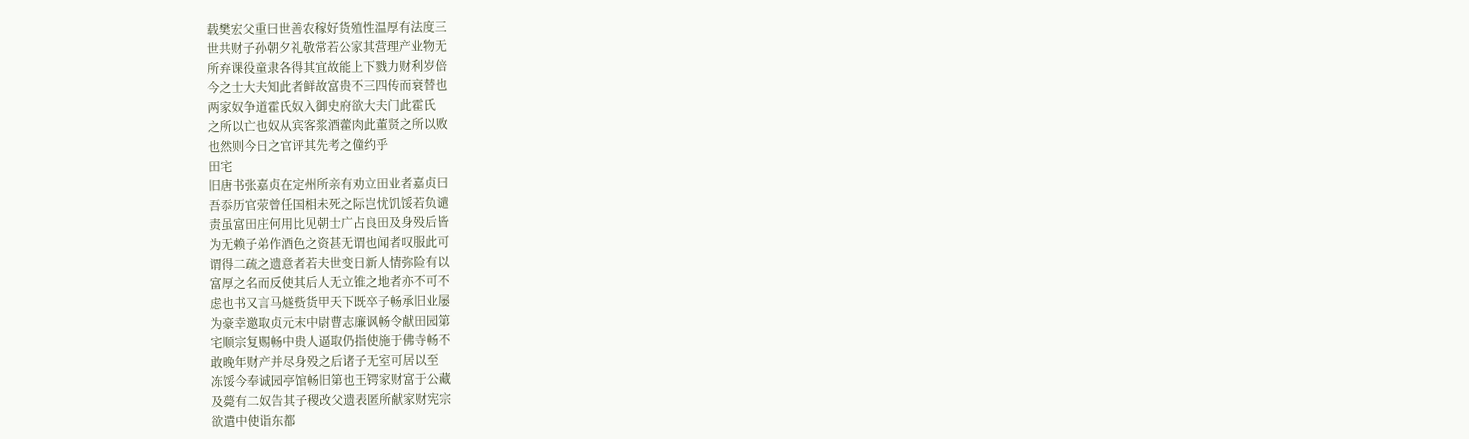载樊宏父重曰世善农稼好货殖性温厚有法度三
世共财子孙朝夕礼敬常若公家其营理产业物无
所弃课役童隶各得其宜故能上下戮力财利岁倍
今之士大夫知此者鲜故富贵不三四传而衰替也
两家奴争道霍氏奴入御史府欲大夫门此霍氏
之所以亡也奴从宾客浆酒藿肉此董贤之所以败
也然则今日之官评其先考之僮约乎
田宅
旧唐书张嘉贞在定州所亲有劝立田业者嘉贞曰
吾忝历官荥曾任国相未死之际岂忧饥馁若负谴
责虽富田庄何用比见朝士广占良田及身殁后皆
为无赖子弟作酒色之资甚无谓也闻者叹服此可
谓得二疏之遗意者若夫世变日新人情弥险有以
富厚之名而反使其后人无立锥之地者亦不可不
虑也书又言马燧赀货甲天下既卒子畅承旧业屡
为豪幸邀取贞元末中尉曹志廉讽畅令献田园第
宅顺宗复赐畅中贵人逼取仍指使施于佛寺畅不
敢晚年财产并尽身殁之后诸子无室可居以至
冻馁今奉诚园亭馆畅旧第也王锷家财富于公藏
及薨有二奴告其子稷改父遗表匿所献家财宪宗
欲遣中使诣东都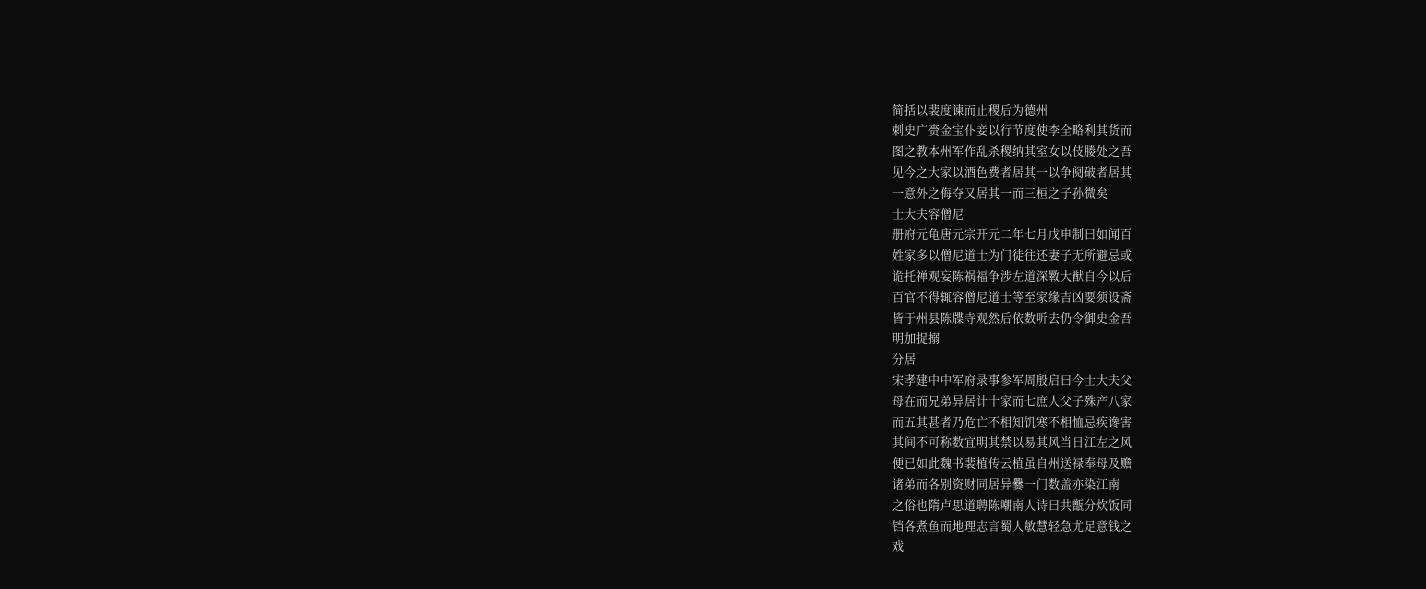简括以裴度谏而止稷后为德州
刺史广赍金宝仆妾以行节度使李全略利其货而
图之教本州军作乱杀稷纳其室女以伎媵处之吾
见今之大家以酒色费者居其一以争阋破者居其
一意外之侮夺又居其一而三桓之子孙微矣
士大夫容僧尼
册府元龟唐元宗开元二年七月戊申制曰如闻百
姓家多以僧尼道士为门徒往还妻子无所避忌或
诡托禅观妄陈祸福争涉左道深斁大猷自今以后
百官不得辄容僧尼道士等至家缘吉凶要须设斋
皆于州县陈牒寺观然后依数听去仍令御史金吾
明加捉搦
分居
宋孝建中中军府录事参军周殷启曰今士大夫父
母在而兄弟异居计十家而七庶人父子殊产八家
而五其甚者乃危亡不相知饥寒不相恤忌疾谗害
其间不可称数宜明其禁以易其风当日江左之风
便已如此魏书裴植传云植虽自州送禄奉母及赡
诸弟而各别资财同居异爨一门数盖亦染江南
之俗也隋卢思道聘陈嘲南人诗曰共甑分炊饭同
铛各煮鱼而地理志言蜀人敏慧轻急尤足意钱之
戏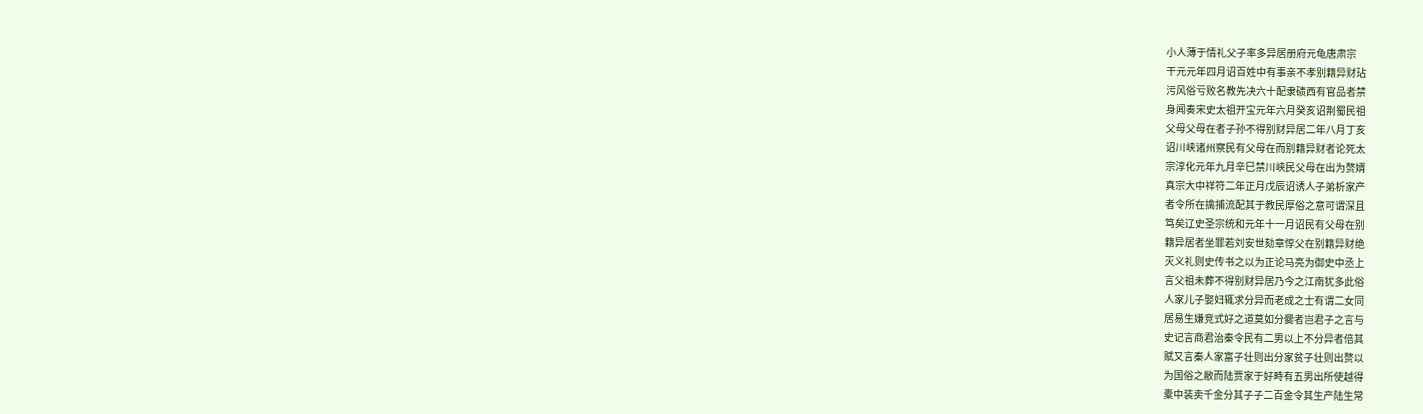小人薄于情礼父子率多异居册府元龟唐肃宗
干元元年四月诏百姓中有事亲不孝别籍异财玷
污风俗亏败名教先决六十配隶碛西有官品者禁
身闻奏宋史太祖开宝元年六月癸亥诏荆蜀民祖
父母父母在者子孙不得别财异居二年八月丁亥
诏川峡诸州察民有父母在而别籍异财者论死太
宗淳化元年九月辛巳禁川峡民父母在出为赘婿
真宗大中祥符二年正月戊辰诏诱人子弟析家产
者令所在擒捕流配其于教民厚俗之意可谓深且
笃矣辽史圣宗统和元年十一月诏民有父母在别
籍异居者坐罪若刘安世劾章惇父在别籍异财绝
灭义礼则史传书之以为正论马亮为御史中丞上
言父祖未葬不得别财异居乃今之江南犹多此俗
人家儿子娶妇辄求分异而老成之士有谓二女同
居易生嫌竞式好之道莫如分爨者岂君子之言与
史记言商君治秦令民有二男以上不分异者倍其
赋又言秦人家富子壮则出分家贫子壮则出赘以
为国俗之敝而陆贾家于好畤有五男出所使越得
橐中装卖千金分其子子二百金令其生产陆生常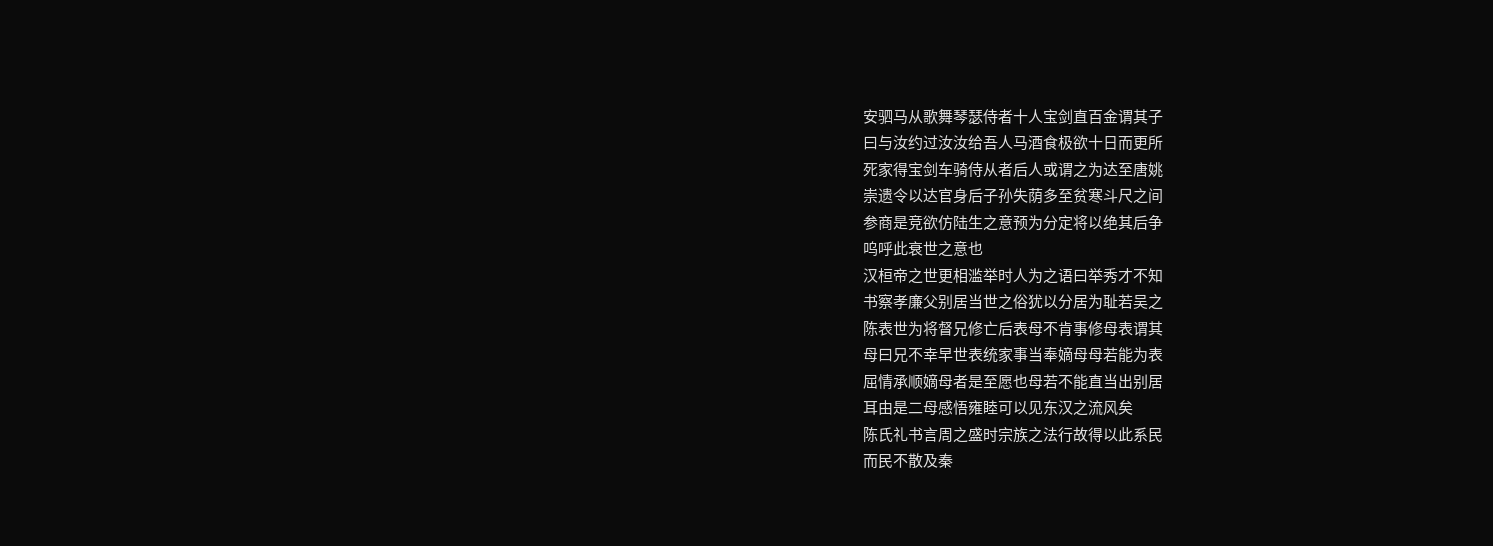安驷马从歌舞琴瑟侍者十人宝剑直百金谓其子
曰与汝约过汝汝给吾人马酒食极欲十日而更所
死家得宝剑车骑侍从者后人或谓之为达至唐姚
崇遗令以达官身后子孙失荫多至贫寒斗尺之间
参商是竞欲仿陆生之意预为分定将以绝其后争
呜呼此衰世之意也
汉桓帝之世更相滥举时人为之语曰举秀才不知
书察孝廉父别居当世之俗犹以分居为耻若吴之
陈表世为将督兄修亡后表母不肯事修母表谓其
母曰兄不幸早世表统家事当奉嫡母母若能为表
屈情承顺嫡母者是至愿也母若不能直当出别居
耳由是二母感悟雍睦可以见东汉之流风矣
陈氏礼书言周之盛时宗族之法行故得以此系民
而民不散及秦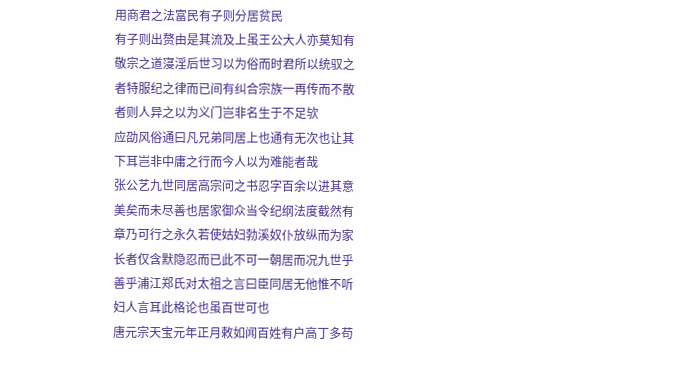用商君之法富民有子则分居贫民
有子则出赘由是其流及上虽王公大人亦莫知有
敬宗之道寖淫后世习以为俗而时君所以统驭之
者特服纪之律而已间有纠合宗族一再传而不散
者则人异之以为义门岂非名生于不足欤
应劭风俗通曰凡兄弟同居上也通有无次也让其
下耳岂非中庸之行而今人以为难能者哉
张公艺九世同居高宗问之书忍字百余以进其意
美矣而未尽善也居家御众当令纪纲法度截然有
章乃可行之永久若使姑妇勃溪奴仆放纵而为家
长者仅含默隐忍而已此不可一朝居而况九世乎
善乎浦江郑氏对太祖之言曰臣同居无他惟不听
妇人言耳此格论也虽百世可也
唐元宗天宝元年正月敕如闻百姓有户高丁多苟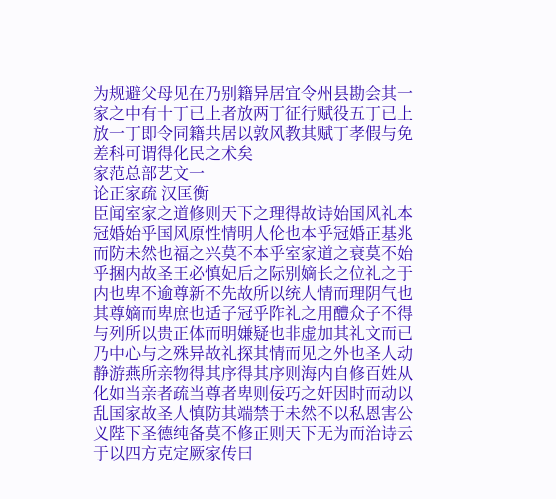为规避父母见在乃别籍异居宜令州县勘会其一
家之中有十丁已上者放两丁征行赋役五丁已上
放一丁即令同籍共居以敦风教其赋丁孝假与免
差科可谓得化民之术矣
家范总部艺文一
论正家疏 汉匡衡
臣闻室家之道修则天下之理得故诗始国风礼本
冠婚始乎国风原性情明人伦也本乎冠婚正基兆
而防未然也福之兴莫不本乎室家道之衰莫不始
乎捆内故圣王必慎妃后之际别嫡长之位礼之于
内也卑不逾尊新不先故所以统人情而理阴气也
其尊嫡而卑庶也适子冠乎阼礼之用醴众子不得
与列所以贵正体而明嫌疑也非虚加其礼文而已
乃中心与之殊异故礼探其情而见之外也圣人动
静游燕所亲物得其序得其序则海内自修百姓从
化如当亲者疏当尊者卑则佞巧之奸因时而动以
乱国家故圣人慎防其端禁于未然不以私恩害公
义陛下圣德纯备莫不修正则天下无为而治诗云
于以四方克定厥家传曰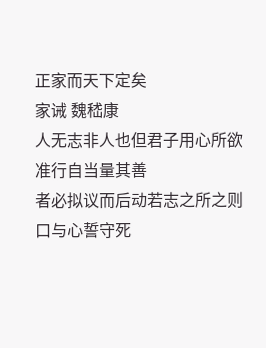正家而天下定矣
家诫 魏嵇康
人无志非人也但君子用心所欲准行自当量其善
者必拟议而后动若志之所之则口与心誓守死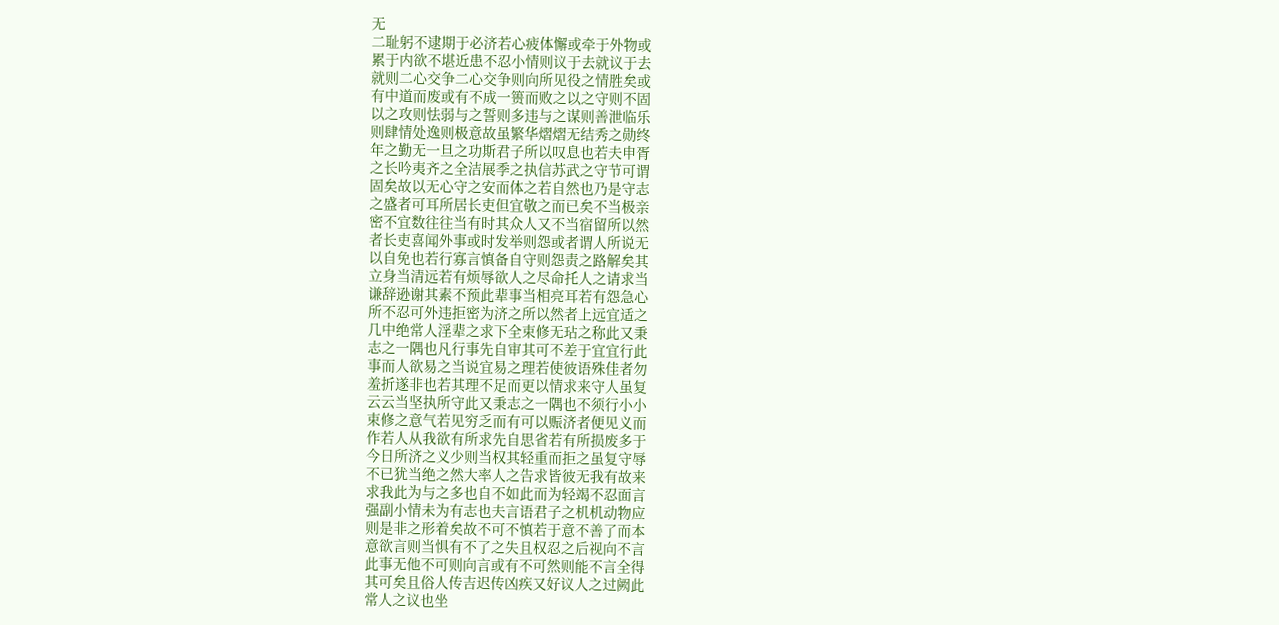无
二耻躬不逮期于必济若心疲体懈或牵于外物或
累于内欲不堪近患不忍小情则议于去就议于去
就则二心交争二心交争则向所见役之情胜矣或
有中道而废或有不成一篑而败之以之守则不固
以之攻则怯弱与之誓则多违与之谋则善泄临乐
则肆情处逸则极意故虽繁华熠熠无结秀之勋终
年之勤无一旦之功斯君子所以叹息也若夫申胥
之长吟夷齐之全洁展季之执信苏武之守节可谓
固矣故以无心守之安而体之若自然也乃是守志
之盛者可耳所居长吏但宜敬之而已矣不当极亲
密不宜数往往当有时其众人又不当宿留所以然
者长吏喜闻外事或时发举则怨或者谓人所说无
以自免也若行寡言慎备自守则怨责之路解矣其
立身当清远若有烦辱欲人之尽命托人之请求当
谦辞逊谢其素不预此辈事当相亮耳若有怨急心
所不忍可外违拒密为济之所以然者上远宜适之
几中绝常人淫辈之求下全束修无玷之称此又秉
志之一隅也凡行事先自审其可不差于宜宜行此
事而人欲易之当说宜易之理若使彼语殊佳者勿
羞折遂非也若其理不足而更以情求来守人虽复
云云当坚执所守此又秉志之一隅也不须行小小
束修之意气若见穷乏而有可以赈济者便见义而
作若人从我欲有所求先自思省若有所损废多于
今日所济之义少则当权其轻重而拒之虽复守辱
不已犹当绝之然大率人之告求皆彼无我有故来
求我此为与之多也自不如此而为轻竭不忍面言
强副小情未为有志也夫言语君子之机机动物应
则是非之形着矣故不可不慎若于意不善了而本
意欲言则当惧有不了之失且权忍之后视向不言
此事无他不可则向言或有不可然则能不言全得
其可矣且俗人传吉迟传凶疾又好议人之过阙此
常人之议也坐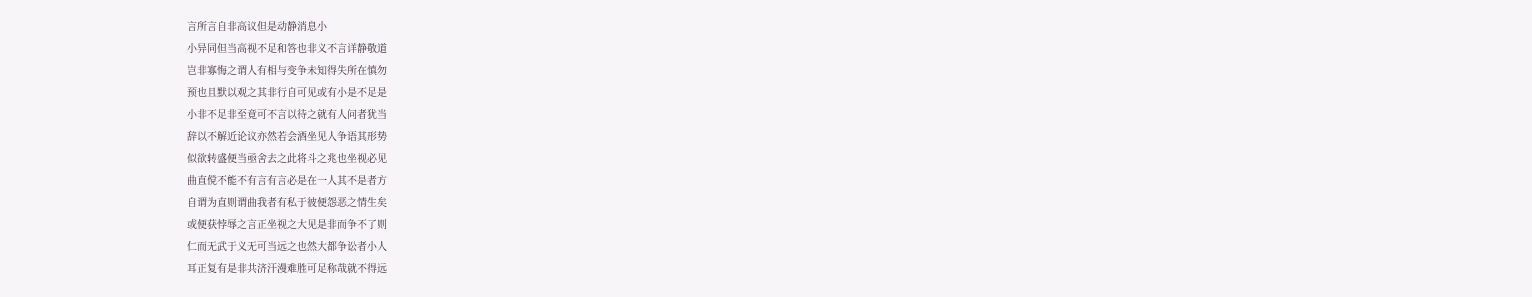言所言自非高议但是动静消息小
小异同但当高视不足和答也非义不言详静敬道
岂非寡悔之谓人有相与变争未知得失所在慎勿
预也且默以观之其非行自可见或有小是不足是
小非不足非至竟可不言以待之就有人问者犹当
辞以不解近论议亦然若会酒坐见人争语其形势
似欲转盛便当亟舍去之此将斗之兆也坐视必见
曲直傥不能不有言有言必是在一人其不是者方
自谓为直则谓曲我者有私于彼便怨恶之情生矣
或便获悖辱之言正坐视之大见是非而争不了则
仁而无武于义无可当远之也然大都争讼者小人
耳正复有是非共济汗漫难胜可足称哉就不得远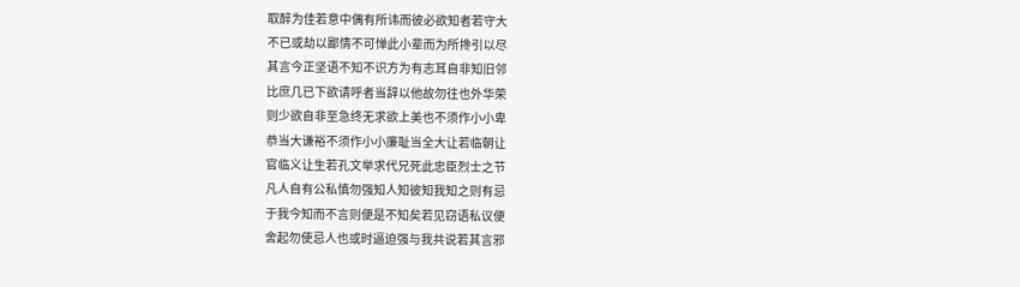取醉为佳若意中偶有所讳而彼必欲知者若守大
不已或劫以鄙情不可惮此小辈而为所搀引以尽
其言今正坚语不知不识方为有志耳自非知旧邻
比庶几已下欲请呼者当辞以他故勿往也外华荣
则少欲自非至急终无求欲上美也不须作小小卑
恭当大谦裕不须作小小廉耻当全大让若临朝让
官临义让生若孔文举求代兄死此忠臣烈士之节
凡人自有公私慎勿强知人知彼知我知之则有忌
于我今知而不言则便是不知矣若见窃语私议便
舍起勿使忌人也或时逼迫强与我共说若其言邪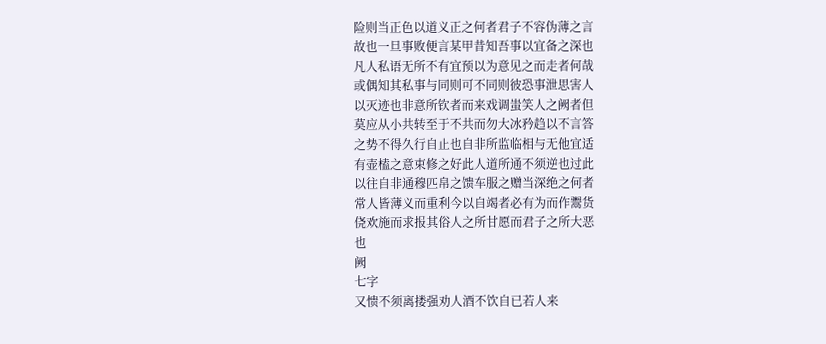险则当正色以道义正之何者君子不容伪薄之言
故也一旦事败便言某甲昔知吾事以宜备之深也
凡人私语无所不有宜预以为意见之而走者何哉
或偶知其私事与同则可不同则彼恐事泄思害人
以灭迹也非意所钦者而来戏调蚩笑人之阙者但
莫应从小共转至于不共而勿大冰矜趋以不言答
之势不得久行自止也自非所监临相与无他宜适
有壶榼之意束修之好此人道所通不须逆也过此
以往自非通穆匹帛之馈车服之赠当深绝之何者
常人皆薄义而重利今以自竭者必有为而作鬻货
侥欢施而求报其俗人之所甘愿而君子之所大恶
也
阙
七字
又愦不须离搂强劝人酒不饮自已若人来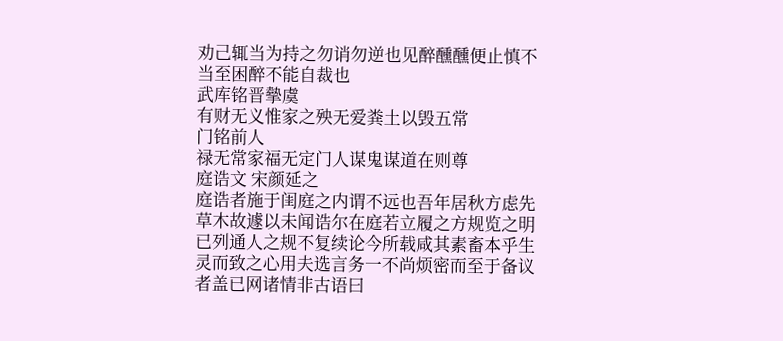劝己辄当为持之勿诮勿逆也见醉醺醺便止慎不
当至困醉不能自裁也
武库铭晋摰虞
有财无义惟家之殃无爱粪土以毁五常
门铭前人
禄无常家福无定门人谋鬼谋道在则尊
庭诰文 宋颜延之
庭诰者施于闺庭之内谓不远也吾年居秋方虑先
草木故遽以未闻诰尔在庭若立履之方规览之明
已列通人之规不复续论今所载咸其素畜本乎生
灵而致之心用夫选言务一不尚烦密而至于备议
者盖已网诸情非古语曰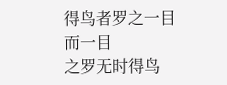得鸟者罗之一目而一目
之罗无时得鸟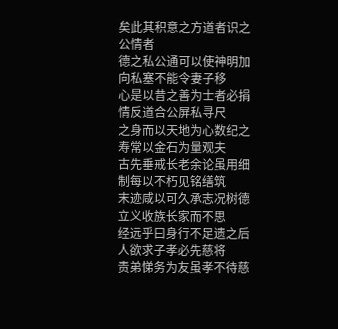矣此其积意之方道者识之公情者
德之私公通可以使神明加向私塞不能令妻子移
心是以昔之善为士者必捐情反道合公屏私寻尺
之身而以天地为心数纪之寿常以金石为量观夫
古先垂戒长老余论虽用细制每以不朽见铭缮筑
末迹咸以可久承志况树德立义收族长家而不思
经远乎曰身行不足遗之后人欲求子孝必先慈将
责弟悌务为友虽孝不待慈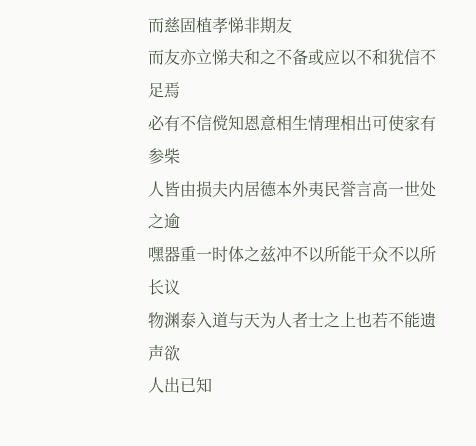而慈固植孝悌非期友
而友亦立悌夫和之不备或应以不和犹信不足焉
必有不信傥知恩意相生情理相出可使家有参柴
人皆由损夫内居德本外夷民誉言高一世处之逾
嘿器重一时体之兹冲不以所能干众不以所长议
物渊泰入道与天为人者士之上也若不能遗声欲
人出已知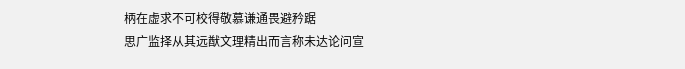柄在虚求不可校得敬慕谦通畏避矜踞
思广监择从其远猷文理精出而言称未达论问宣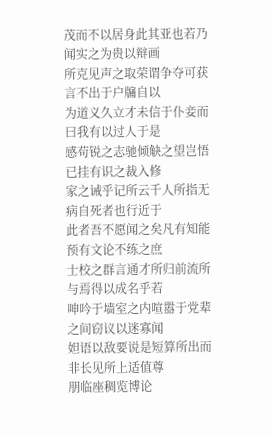茂而不以居身此其亚也若乃闻实之为贵以辩画
所克见声之取荣谓争夺可获言不出于户牖自以
为道义久立才未信于仆妾而曰我有以过人于是
感苟锐之志驰倾觖之望岂悟已挂有识之裁入修
家之诫乎记所云千人所指无病自死者也行近于
此者吾不愿闻之矣凡有知能预有文论不练之庶
士校之群言通才所归前流所与焉得以成名乎若
呻吟于墙室之内喧嚣于党辈之间窃议以迷寡闻
妲语以敌要说是短算所出而非长见所上适值尊
朋临座稠览博论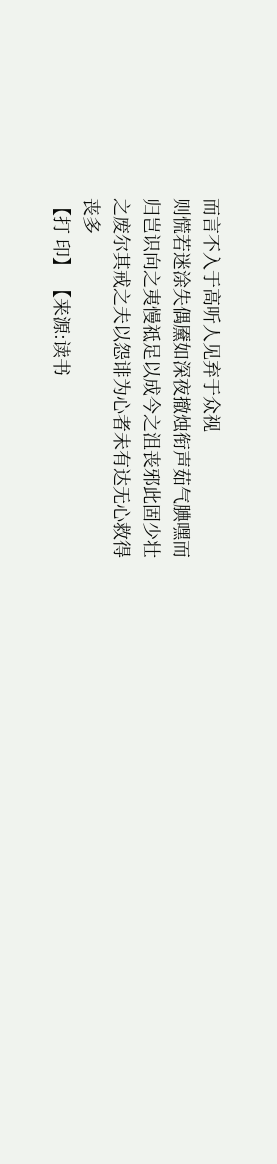而言不入于高听人见弃于众视
则慌若迷涂失偶黡如深夜撤烛衔声茹气腆嘿而
归岂识向之夷慢祗足以成今之沮丧邪此固少壮
之废尔其戒之夫以怨诽为心者未有达无心救得
丧多
【打 印】 【来源:读书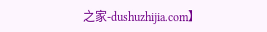之家-dushuzhijia.com】